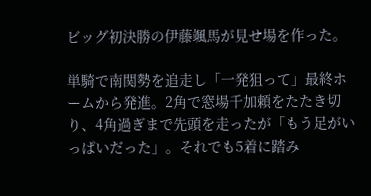ビッグ初決勝の伊藤颯馬が見せ場を作った。

単騎で南関勢を追走し「一発狙って」最終ホームから発進。2角で窓場千加頼をたたき切り、4角過ぎまで先頭を走ったが「もう足がいっぱいだった」。それでも5着に踏み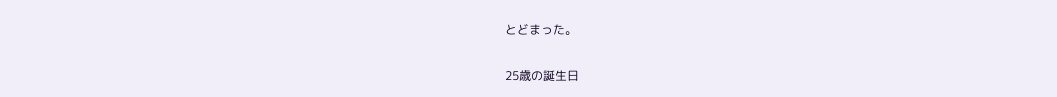とどまった。

25歳の誕生日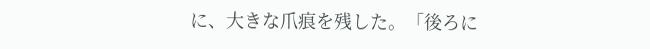に、大きな爪痕を残した。「後ろに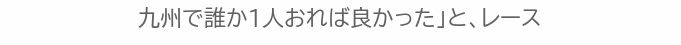九州で誰か1人おれば良かった」と、レース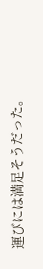運びには満足そうだった。